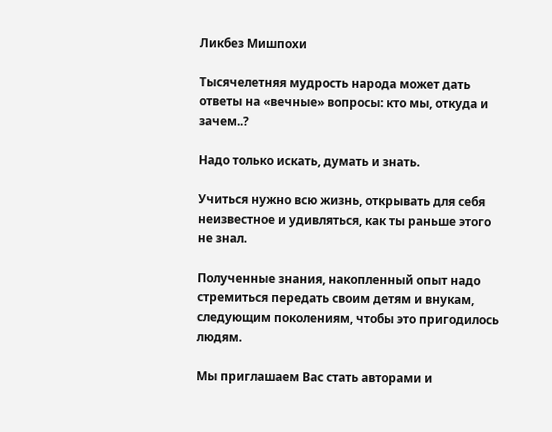Ликбез Мишпохи

Тысячелетняя мудрость народа может дать ответы на «вечные» вопросы: кто мы, откуда и зачем..?

Надо только искать, думать и знать.

Учиться нужно всю жизнь, открывать для себя неизвестное и удивляться, как ты раньше этого не знал.

Полученные знания, накопленный опыт надо стремиться передать своим детям и внукам, следующим поколениям, чтобы это пригодилось людям.

Мы приглашаем Вас стать авторами и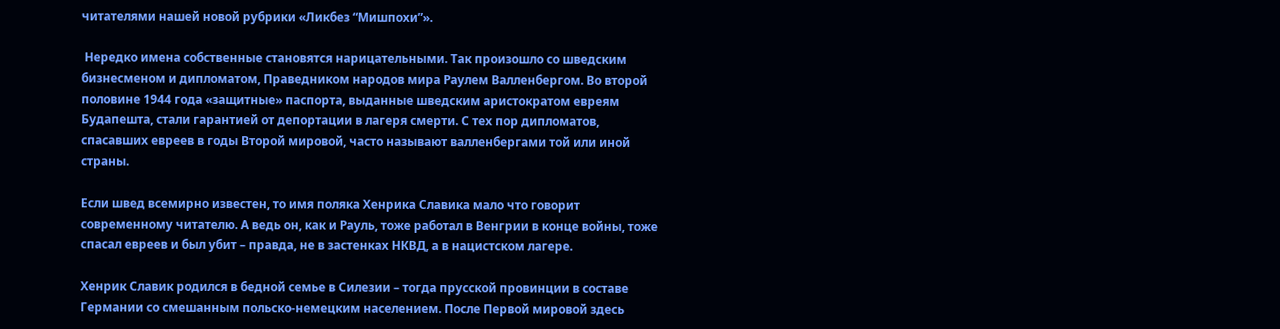читателями нашей новой рубрики «Ликбез “Мишпохи”».

 Нередко имена собственные становятся нарицательными. Так произошло со шведским бизнесменом и дипломатом, Праведником народов мира Раулем Валленбергом. Во второй половине 1944 года «защитные» паспорта, выданные шведским аристократом евреям Будапешта, стали гарантией от депортации в лагеря смерти. С тех пор дипломатов, спасавших евреев в годы Второй мировой, часто называют валленбергами той или иной страны.

Если швед всемирно известен, то имя поляка Хенрика Славика мало что говорит современному читателю. А ведь он, как и Рауль, тоже работал в Венгрии в конце войны, тоже спасал евреев и был убит – правда, не в застенках НКВД, а в нацистском лагере.

Хенрик Славик родился в бедной семье в Силезии – тогда прусской провинции в составе Германии со смешанным польско-немецким населением. После Первой мировой здесь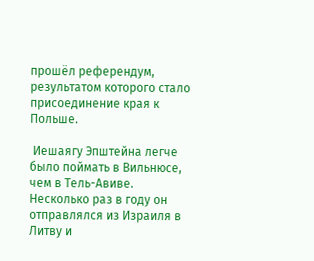прошёл референдум, результатом которого стало присоединение края к Польше.

 Иешаягу Эпштейна легче было поймать в Вильнюсе, чем в Тель-Авиве. Несколько раз в году он отправлялся из Израиля в Литву и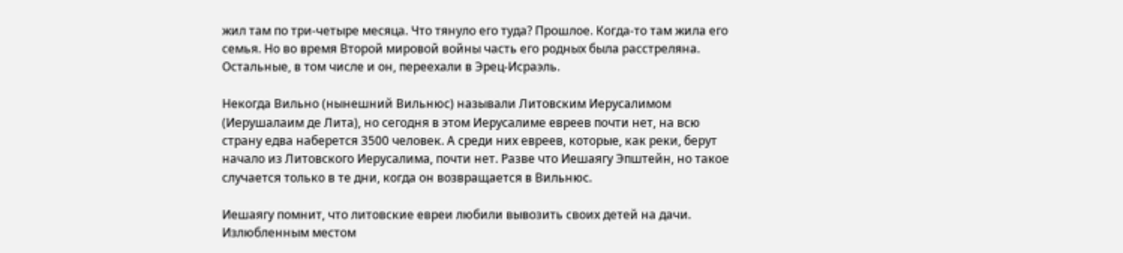жил там по три-четыре месяца. Что тянуло его туда? Прошлое. Когда-то там жила его семья. Но во время Второй мировой войны часть его родных была расстреляна. Остальные, в том числе и он, переехали в Эрец-Исраэль.

Некогда Вильно (нынешний Вильнюс) называли Литовским Иерусалимом (Иерушалаим де Лита), но сегодня в этом Иерусалиме евреев почти нет, на всю страну едва наберется 3500 человек. А среди них евреев, которые, как реки, берут начало из Литовского Иерусалима, почти нет. Разве что Иешаягу Эпштейн, но такое случается только в те дни, когда он возвращается в Вильнюс.

Иешаягу помнит, что литовские евреи любили вывозить своих детей на дачи. Излюбленным местом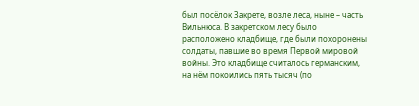был посёлок Закрете, возле леса, ныне – часть Вильнюса. В закретском лесу было расположено кладбище, где были похоронены солдаты, павшие во время Первой мировой войны. Это кладбище считалось германским, на нём покоились пять тысяч (по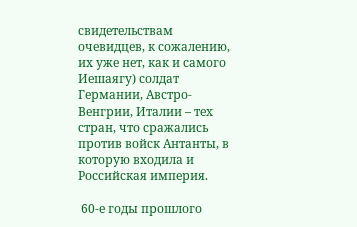свидетельствам очевидцев, к сожалению, их уже нет, как и самого Иешаягу) солдат Германии, Австро-Венгрии, Италии – тех стран, что сражались против войск Антанты, в которую входила и Российская империя.

 60-е годы прошлого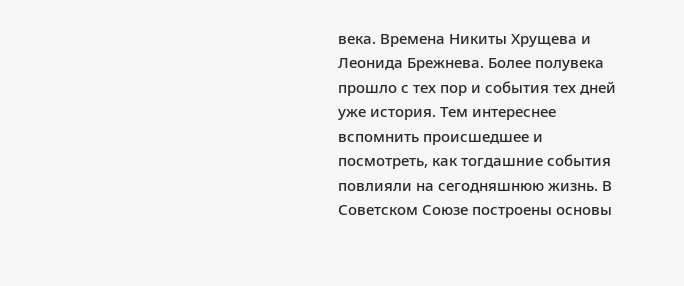века. Времена Никиты Хрущева и Леонида Брежнева. Более полувека прошло с тех пор и события тех дней уже история. Тем интереснее вспомнить происшедшее и посмотреть, как тогдашние события повлияли на сегодняшнюю жизнь. В Советском Союзе построены основы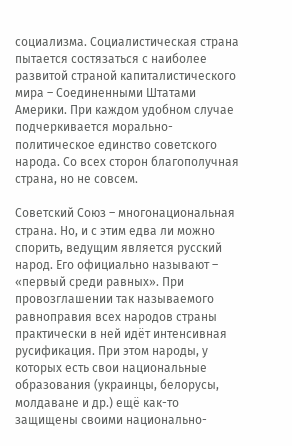социализма. Социалистическая страна пытается состязаться с наиболее развитой страной капиталистического мира – Соединенными Штатами Америки. При каждом удобном случае подчеркивается морально-политическое единство советского народа. Со всех сторон благополучная страна, но не совсем.

Советский Союз – многонациональная страна. Но, и с этим едва ли можно спорить, ведущим является русский народ. Его официально называют – «первый среди равных». При провозглашении так называемого равноправия всех народов страны практически в ней идёт интенсивная русификация. При этом народы, у которых есть свои национальные образования (украинцы, белорусы, молдаване и др.) ещё как-то защищены своими национально-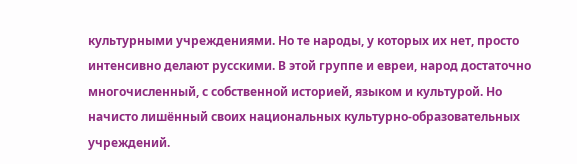культурными учреждениями. Но те народы, у которых их нет, просто интенсивно делают русскими. В этой группе и евреи, народ достаточно многочисленный, с собственной историей, языком и культурой. Но начисто лишённый своих национальных культурно-образовательных учреждений.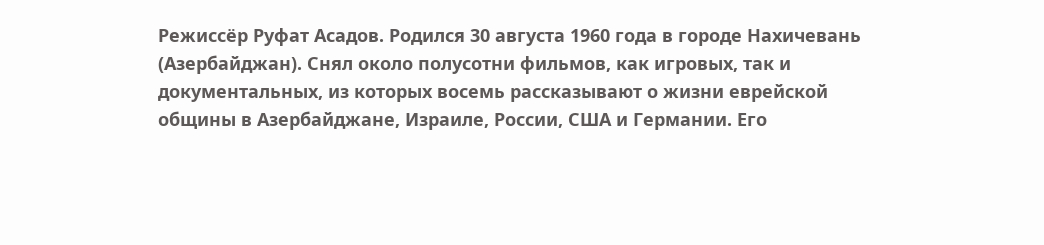Режиссёр Руфат Асадов. Родился 30 августа 1960 года в городе Нахичевань (Азербайджан). Снял около полусотни фильмов, как игровых, так и документальных, из которых восемь рассказывают о жизни еврейской общины в Азербайджане, Израиле, России, США и Германии. Его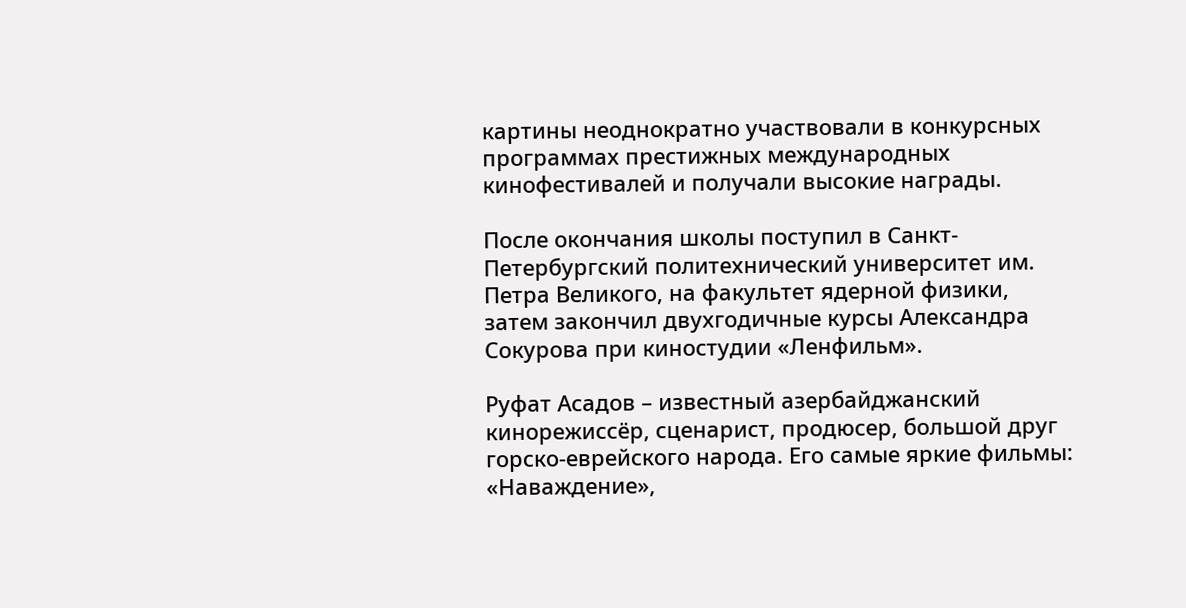картины неоднократно участвовали в конкурсных программах престижных международных кинофестивалей и получали высокие награды.

После окончания школы поступил в Санкт-Петербургский политехнический университет им. Петра Великого, на факультет ядерной физики, затем закончил двухгодичные курсы Александра Сокурова при киностудии «Ленфильм».

Руфат Асадов – известный азербайджанский кинорежиссёр, сценарист, продюсер, большой друг горско-еврейского народа. Его самые яркие фильмы: «Наваждение»,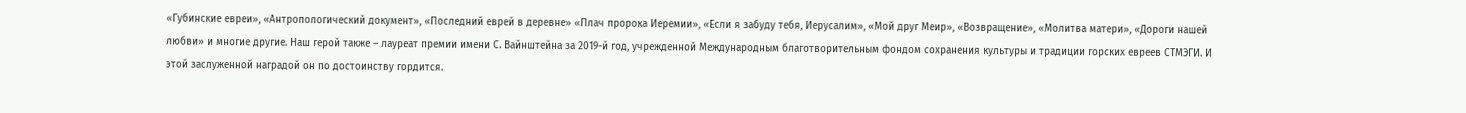«Губинские евреи», «Антропологический документ», «Последний еврей в деревне» «Плач пророка Иеремии», «Если я забуду тебя, Иерусалим», «Мой друг Меир», «Возвращение», «Молитва матери», «Дороги нашей любви» и многие другие. Наш герой также – лауреат премии имени С. Вайнштейна за 2019-й год, учрежденной Международным благотворительным фондом сохранения культуры и традиции горских евреев СТМЭГИ. И этой заслуженной наградой он по достоинству гордится.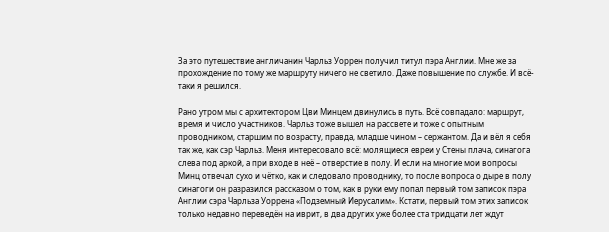За это путешествие англичанин Чарльз Уоррен получил титул пэра Англии. Мне же за прохождение по тому же маршруту ничего не светило. Даже повышение по службе. И всё-таки я решился.

Рано утром мы с архитектором Цви Минцем двинулись в путь. Всё совпадало: маршрут, время и число участников. Чарльз тоже вышел на рассвете и тоже с опытным проводником, старшим по возрасту, правда, младше чином – сержантом. Да и вёл я себя так же, как сэр Чарльз. Меня интересовало всё: молящиеся евреи у Стены плача, синагога слева под аркой, а при входе в неё – отверстие в полу. И если на многие мои вопросы Минц отвечал сухо и чётко, как и следовало проводнику, то после вопроса о дыре в полу синагоги он разразился рассказом о том, как в руки ему попал первый том записок пэра Англии сэра Чарльза Уоррена «Подземный Иерусалим». Кстати, первый том этих записок только недавно переведён на иврит, в два других уже более ста тридцати лет ждут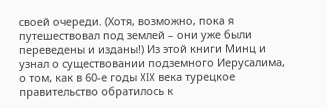своей очереди. (Хотя, возможно, пока я путешествовал под землей – они уже были переведены и изданы!) Из этой книги Минц и узнал о существовании подземного Иерусалима, о том, как в 60-е годы XIX века турецкое правительство обратилось к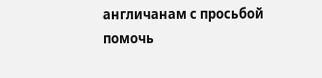англичанам с просьбой помочь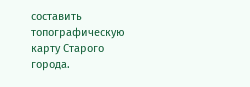составить топографическую карту Старого города.